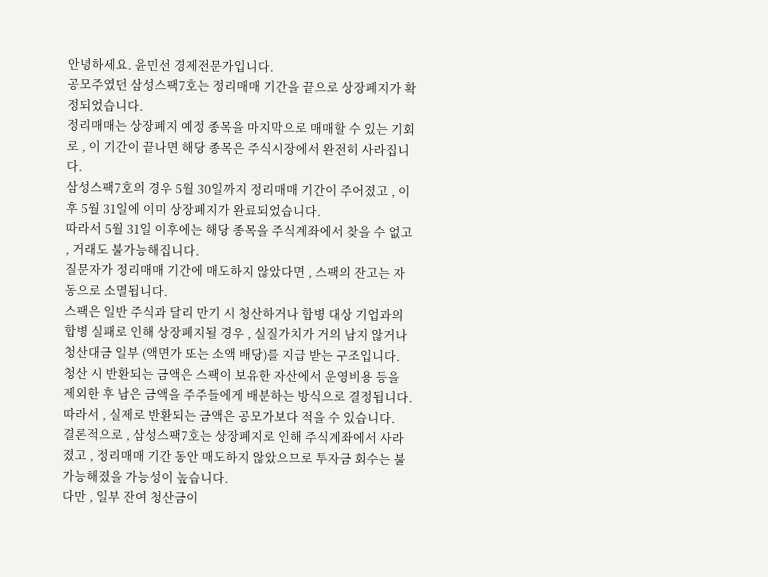안녕하세요. 윤민선 경제전문가입니다.
공모주였던 삼성스팩7호는 정리매매 기간을 끝으로 상장폐지가 확정되었습니다.
정리매매는 상장폐지 예정 종목을 마지막으로 매매할 수 있는 기회로 , 이 기간이 끝나면 해당 종목은 주식시장에서 완전히 사라집니다.
삼성스팩7호의 경우 5월 30일까지 정리매매 기간이 주어졌고 , 이후 5월 31일에 이미 상장폐지가 완료되었습니다.
따라서 5월 31일 이후에는 해당 종목을 주식계좌에서 찾을 수 없고 , 거래도 불가능해집니다.
질문자가 정리매매 기간에 매도하지 않았다면 , 스팩의 잔고는 자동으로 소멸됩니다.
스팩은 일반 주식과 달리 만기 시 청산하거나 합병 대상 기업과의 합병 실패로 인해 상장폐지될 경우 , 실질가치가 거의 남지 않거나 청산대금 일부 (액면가 또는 소액 배당)를 지급 받는 구조입니다.
청산 시 반환되는 금액은 스팩이 보유한 자산에서 운영비용 등을 제외한 후 남은 금액을 주주들에게 배분하는 방식으로 결정됩니다.
따라서 , 실제로 반환되는 금액은 공모가보다 적을 수 있습니다.
결론적으로 , 삼성스팩7호는 상장폐지로 인해 주식계좌에서 사라졌고 , 정리매매 기간 동안 매도하지 않았으므로 투자금 회수는 불가능해졌을 가능성이 높습니다.
다만 , 일부 잔여 청산금이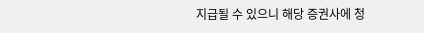지급될 수 있으니 해당 증권사에 청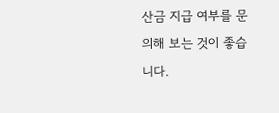산금 지급 여부를 문의해 보는 것이 좋습니다.